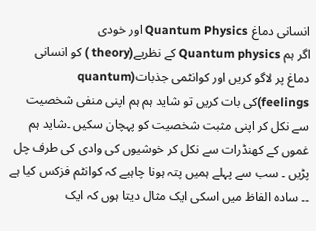انسانی دماغ Quantum Physics اور خودی
اگر ہم Quantum physics کے نظریے(theory ) کو انسانی دماغ پر لاگو کریں اور کوانٹمی جذبات(quantum feelings)کی بات کریں تو شاید ہم ہم اپنی منفی شخصیت سے نکل کر اپنی مثبت شخصیت کو پہچان سکیں ۔شاید ہم غموں کے کھنڈرات سے نکل کر خوشیوں کی وادی کی طرف چل پڑیں ۔ سب سے پہلے ہمیں پتہ ہونا چاہیے کہ کوانٹم فزکس کیا ہے ۔۔ سادہ الفاظ میں اسکی ایک مثال دیتا ہوں کہ ایک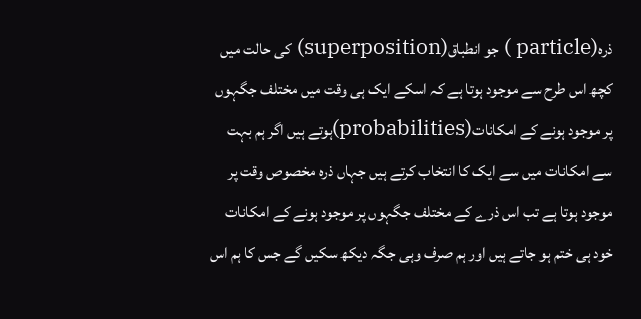ذرہ(particle ) جو انطباق(superposition) کی حالت میں کچھ اس طرح سے موجود ہوتا ہے کہ اسکے ایک ہی وقت میں مختلف جگہوں پر موجود ہونے کے امکانات(probabilities)ہوتے ہیں اگر ہم بہت سے امکانات میں سے ایک کا انتخاب کرتے ہیں جہاں ذرہ مخصوص وقت پر موجود ہوتا ہے تب اس ذرے کے مختلف جگہوں پر موجود ہونے کے امکانات خود ہی ختم ہو جاتے ہیں اور ہم صرف وہی جگہ دیکھ سکیں گے جس کا ہم اس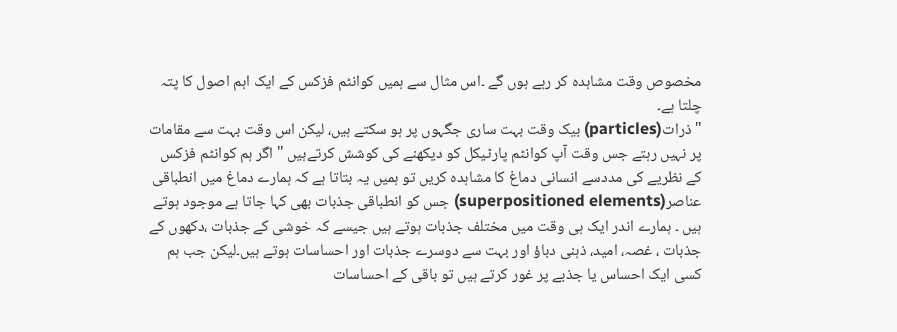مخصوص وقت مشاہدہ کر رہے ہوں گے ۔اس مثال سے ہمیں کوانٹم فزکس کے ایک اہم اصول کا پتہ چلتا ہے۔
" ذرات(particles) بیک وقت بہت ساری جگہوں پر ہو سکتے ہیں، لیکن اس وقت بہت سے مقامات پر نہیں رہتے جس وقت آپ کوانٹم پارٹیکل کو دیکھنے کی کوشش کرتےہیں " اگر ہم کوانٹم فزکس کے نظریے کی مددسے انسانی دماغ کا مشاہدہ کریں تو ہمیں یہ بتاتا ہے کہ ہمارے دماغ میں انطباقی عناصر(superpositioned elements) جس کو انطباقی جذبات بھی کہا جاتا ہے موجود ہوتے ہیں ۔ ہمارے اندر ایک ہی وقت میں مختلف جذبات ہوتے ہیں جیسے کہ خوشی کے جذبات ،دکھوں کے جذبات ، غصہ، امید، ذہنی دباؤ اور بہت سے دوسرے جذبات اور احساسات ہوتے ہیں۔لیکن جب ہم کسی ایک احساس یا جذبے پر غور کرتے ہیں تو باقی کے احساسات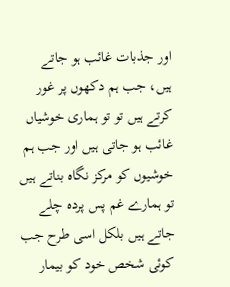اور جذبات غائب ہو جاتے ہیں، جب ہم دکھوں پر غور کرتے ہیں تو تو ہماری خوشیاں غائب ہو جاتی ہیں اور جب ہم خوشیوں کو مرکز نگاہ بناتے ہیں تو ہمارے غم پس پردہ چلے جاتے ہیں بلکل اسی طرح جب کوئی شخص خود کو بیمار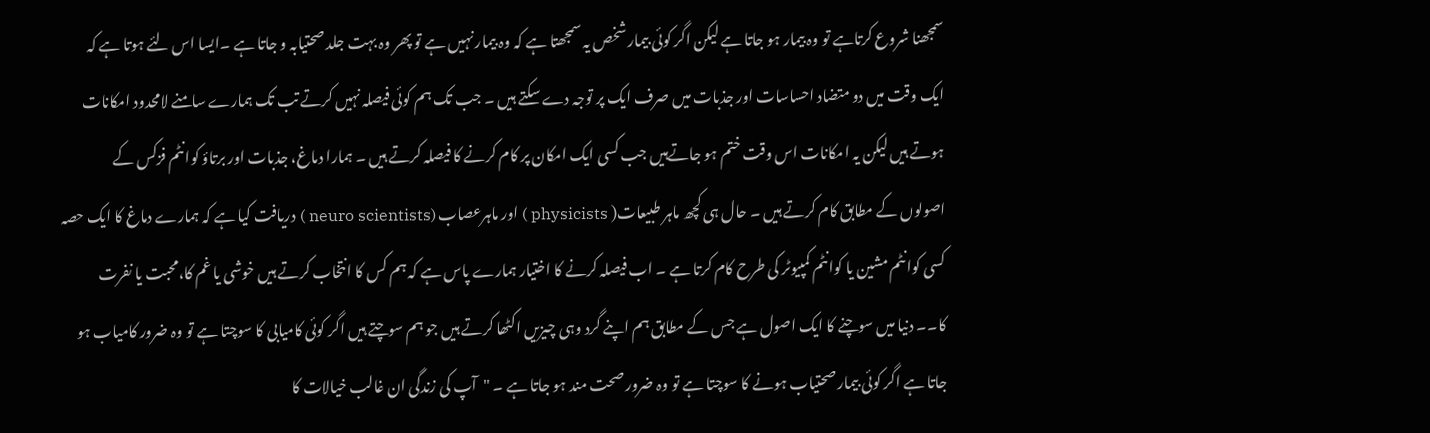سمجھنا شروع کرتاہے تو وہ بیمار ہو جاتا ہے لیکن اگر کوئی بیمار شخص یہ سمجھتا ہے کہ وہ بیمار نہیں ہے تو پھر وہ بہت جلد صحتیابہ و جاتا ہے ۔ایسا اس لئے ہوتا ہے کہ ایک وقت میں دو متضاد احساسات اور جذبات میں صرف ایک پر توجہ دے سکتے ہیں ۔ جب تک ہم کوئی فیصلہ نہیں کرتے تب تک ہمارے سامنے لامحدود امکانات ہوتے ہیں لیکن یہ امکانات اس وقت ختم ہو جاتےہیں جب کسی ایک امکان پر کام کرنے کا فیصلہ کرتے ہیں ۔ ہمارا دماغ، جذبات اور برتاؤ کوانٹم فزکس کے اصولوں کے مطابق کام کرتے ہیں ۔ حال ہی کچھ ماہر طبیعات( physicists ) اور ماہرعصاب (neuro scientists ) دریافت کیا ہے کہ ہمارے دماغ کا ایک حصہ کسی کوانٹم مشین یا کوانٹم کمپیوٹر کی طرح کام کرتا ہے ۔ اب فیصلہ کرنے کا اختیار ہمارے پاس ہے کہ ہم کس کا انتخاب کرتے ہیں خوشی یا غم کا،محبت یا نفرت کا۔۔ دنیا میں سوچنے کا ایک اصول ہے جس کے مطابق ہم اپنے گرد وہی چیزیں اکٹھا کرتے ہیں جو ہم سوچتے ہیں اگر کوئی کامیابی کا سوچتا ہے تو وہ ضرور کامیاب ہو جاتا ہے اگر کوئی بیمار صحتیاب ہونے کا سوچتا ہے تو وہ ضرور صحت مند ہو جاتا ہے ۔ "آپ کی زندگی ان غالب خیالات کا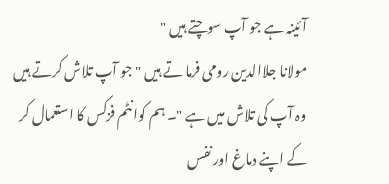آئینہ ہے جو آپ سوچتے ہیں "
مولانا جلاالدین رومی فرما تے ہیں " جو آپ تلاش کرتے ہیں وہ آپ کی تلاش میں ہے "۔ ہم کوانٹم فزکس کا استعمال کر کے اپنے دماغ اور نفس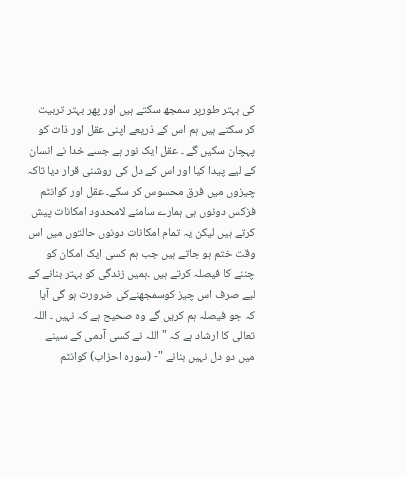کی بہتر طورپر سمجھ سکتے ہیں اور پھر بہتر تربیت کر سکتے ہیں ہم اس کے ذریعے اپنی عقل اور ذات کو پہچان سکیں گے ۔ عقل ایک نور ہے جسے خدا نے انسان کے لیے پیدا کیا اور اس کے دل کی روشنی قرار دیا تاکہ چیزوں میں فرق محسوس کر سکے۔ عقل اور کوانٹم فزکس دونوں ہی ہمارے سامنے لامحدود امکانات پیش کرتے ہیں لیکن یہ تمام امکانات دونوں حالتوں میں اس وقت ختم ہو جاتے ہیں جب ہم کسی ایک امکان کو چننے کا فیصلہ کرتے ہیں ۔ہمیں زندگی کو بہتر بنانے کے لیے صرف اس چیز کوسمجھنےکی ضرورت ہو گی آیا کہ جو فیصلہ ہم کریں گے وہ صحیح ہے کہ نہیں ۔ اللہ تعالی کا ارشاد ہے کہ " اللہ نے کسی آدمی کے سینے میں دو دل نہیں بنانے "- (سورہ احزاب) کوانٹم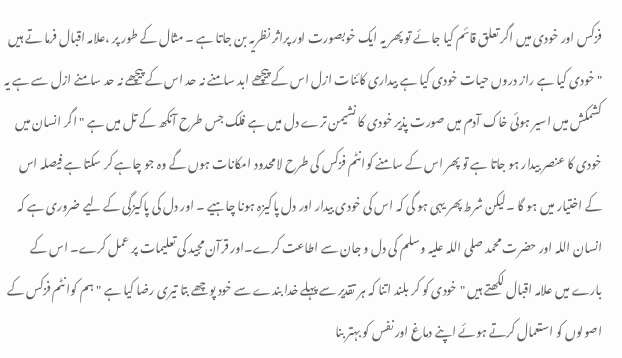فزکس اور خودی میں اگر تعلق قائم کیا جائے تو پھر یہ ایک خوبصورت اور پراثر نظریہ بن جاتا ہے ۔ مثال کے طور پر ،علامہ اقبال فرما تے ہیں "خودی کیا ہے راز دروں حیات خودی کیا ہے بیداری کائنات ازل اس کے پیچھے ابد سامنے نہ حد اس کے پیچھے نہ حد سامنے ازل سے ہے یہ کشمکش میں اسیر ہوئی خاک آدم میں صورت پذیر خودی کا نشیمن ترے دل میں ہے فلک جس طرح آنکھ کے تل میں ہے " اگر انسان میں خودی کا عنصر بیدار ہو جاتا ہے تو پھر اس کے سامنے کوانٹم فزکس کی طرح لامحدود امکانات ہوں گے وہ جو چاہے کر سکتا ہے فیصلہ اس کے اختیار میں ہو گا ۔لیکن شرط پھر یہی ہو گی کہ اس کی خودی بیدار اور دل پاکیزہ ہونا چاہیے ۔ اور دل کی پاکیزگی کے لیے ضروری ہے کہ انسان اللہ اور حضرت محمد صلی اللہ علیہ وسلم کی دل و جان سے اطاعت کرے۔اور قرآن مجید کی تعلیمات پر عمل کرے۔ اس کے بارے میں علامہ اقبال لکھتے ہیں "خودی کو کر بلند اتنا کہ ہر تقدیر سے پہلے خدا بندے سے خود پوچھے بتا تیری رضا کیا ہے " ہم کوانٹم فزکس کے اصولوں کو استعمال کرتے ہوئے اپنے دماغ اور نفس کو بہتر بنا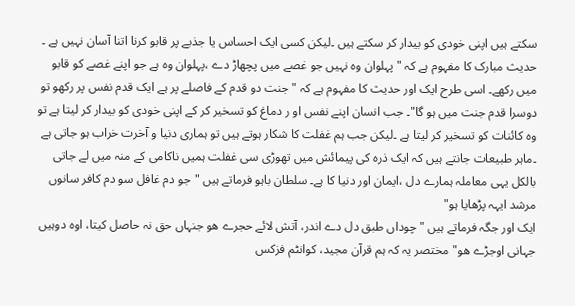سکتے ہیں اپنی خودی کو بیدار کر سکتے ہیں ۔لیکن کسی ایک احساس یا جذبے پر قابو کرنا اتنا آسان نہیں ہے ۔ حدیث مبارک کا مفہوم ہے کہ "پہلوان وہ نہیں جو غصے میں پچھاڑ دے ،پہلوان وہ ہے جو اپنے غصے کو قابو میں رکھے۔ اسی طرح ایک اور حدیث کا مفہوم ہے کہ " جنت دو قدم کے فاصلے پر ہے ایک قدم نفس پر رکھو تو دوسرا قدم جنت میں ہو گا"۔ جب انسان اپنے نفس او ر دماغ کو تسخیر کر کے اپنی خودی کو بیدار کر لیتا ہے تو وہ کائنات کو تسخیر کر لیتا ہے ۔لیکن جب ہم غفلت کا شکار ہوتے ہیں تو ہماری دنیا و آخرت خراب ہو جاتی ہے ۔ماہر طبیعات جانتے ہیں کہ ایک ذرہ کی پیمائش میں تھوڑی سی غفلت ہمیں ناکامی کے منہ میں لے جاتی بالکل یہی معاملہ ہمارے دل ،ایمان اور دنیا کا ہے۔ سلطان باہو فرماتے ہیں "جو دم غافل سو دم کافر سانوں مرشد ایہہ پڑھایا ہو"
ایک اور جگہ فرماتے ہیں "چوداں طبق دل دے اندر، آتش لائے حجرے ھو جنہاں حق نہ حاصل کیتا، اوہ دوہیں جہانی اوجڑے ھو" مختصر یہ کہ ہم قرآن مجید، کوانٹم فزکس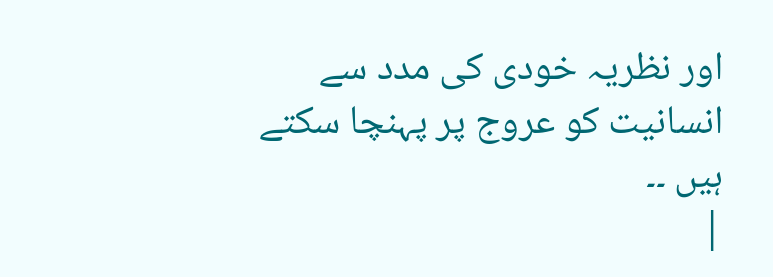اور نظریہ خودی کی مدد سے انسانیت کو عروج پر پہنچا سکتے ہیں ۔۔
|